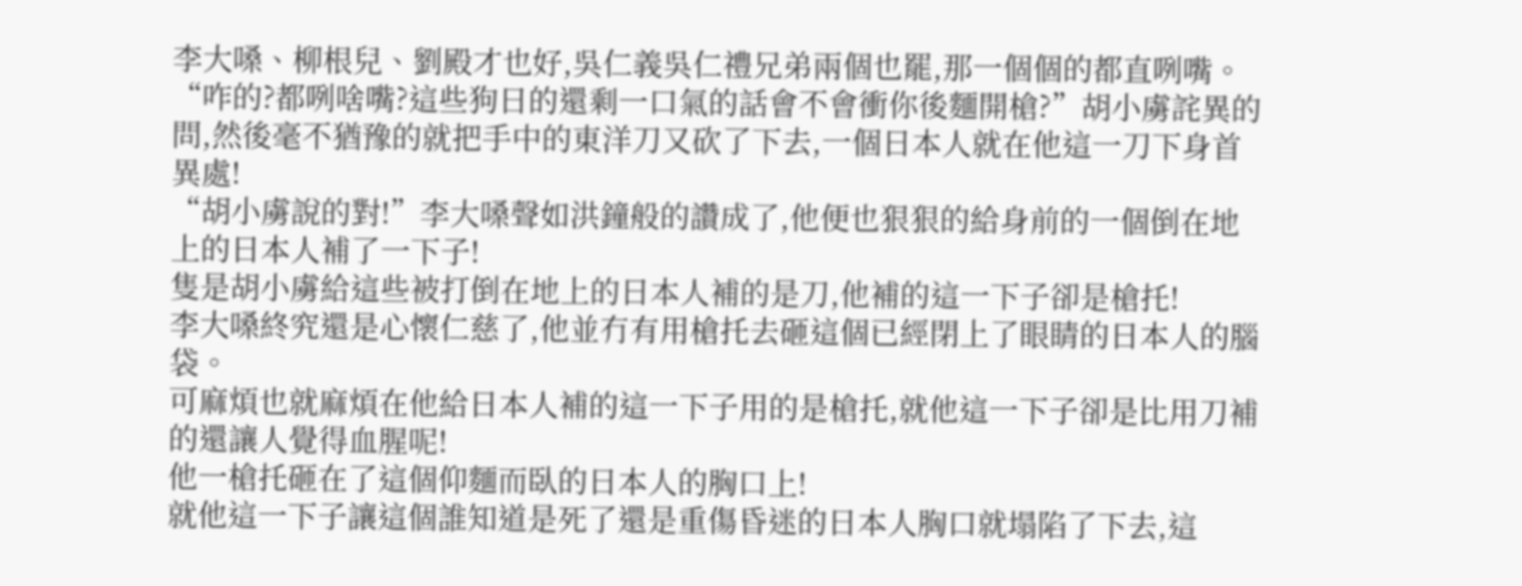李大嗓、柳根兒、劉殿才也好,吳仁義吳仁禮兄弟兩個也罷,那一個個的都直咧嘴。
“咋的?都咧啥嘴?這些狗日的還剩一口氣的話會不會衝你後麵開槍?”胡小虜詫異的問,然後毫不猶豫的就把手中的東洋刀又砍了下去,一個日本人就在他這一刀下身首異處!
“胡小虜說的對!”李大嗓聲如洪鐘般的讚成了,他便也狠狠的給身前的一個倒在地上的日本人補了一下子!
隻是胡小虜給這些被打倒在地上的日本人補的是刀,他補的這一下子卻是槍托!
李大嗓終究還是心懷仁慈了,他並冇有用槍托去砸這個已經閉上了眼睛的日本人的腦袋。
可麻煩也就麻煩在他給日本人補的這一下子用的是槍托,就他這一下子卻是比用刀補的還讓人覺得血腥呢!
他一槍托砸在了這個仰麵而臥的日本人的胸口上!
就他這一下子讓這個誰知道是死了還是重傷昏迷的日本人胸口就塌陷了下去,這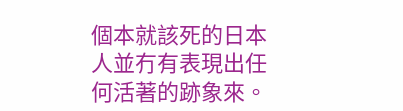個本就該死的日本人並冇有表現出任何活著的跡象來。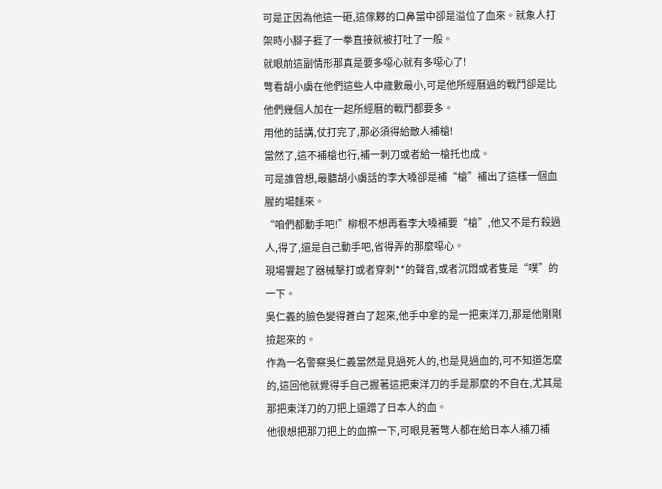可是正因為他這一砸,這傢夥的口鼻當中卻是溢位了血來。就象人打架時小腳子捱了一拳直接就被打吐了一般。
就眼前這副情形那真是要多噁心就有多噁心了!
彆看胡小虜在他們這些人中歲數最小,可是他所經曆過的戰鬥卻是比他們幾個人加在一起所經曆的戰鬥都要多。
用他的話講,仗打完了,那必須得給敵人補槍!
當然了,這不補槍也行,補一刺刀或者給一槍托也成。
可是誰曾想,最聽胡小虜話的李大嗓卻是補“槍”補出了這樣一個血腥的場麵來。
“咱們都動手吧!”柳根不想再看李大嗓補要“槍”,他又不是冇殺過人,得了,還是自己動手吧,省得弄的那麼噁心。
現場響起了器械擊打或者穿刺**的聲音,或者沉悶或者隻是“噗”的一下。
吳仁義的臉色變得蒼白了起來,他手中拿的是一把東洋刀,那是他剛剛撿起來的。
作為一名警察吳仁義當然是見過死人的,也是見過血的,可不知道怎麼的,這回他就覺得手自己握著這把東洋刀的手是那麼的不自在,尤其是那把東洋刀的刀把上還蹭了日本人的血。
他很想把那刀把上的血擦一下,可眼見著彆人都在給日本人補刀補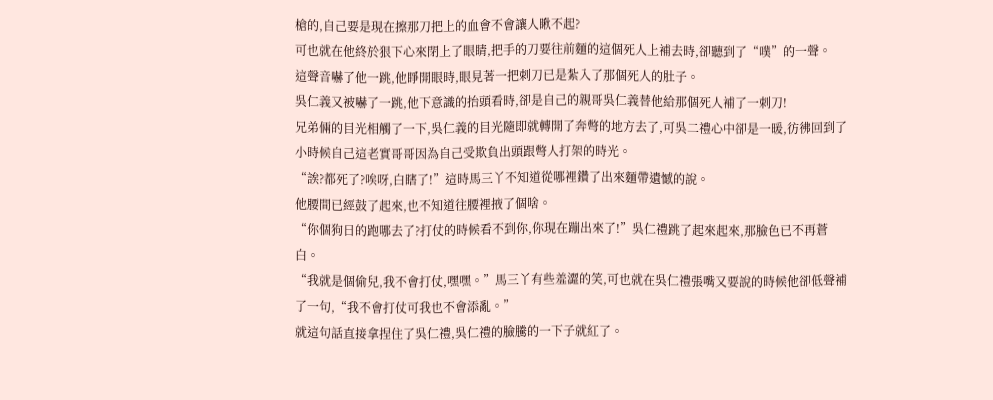槍的,自己要是現在擦那刀把上的血會不會讓人瞅不起?
可也就在他終於狠下心來閉上了眼睛,把手的刀要往前麵的這個死人上補去時,卻聽到了“噗”的一聲。
這聲音嚇了他一跳,他睜開眼時,眼見著一把刺刀已是紮入了那個死人的肚子。
吳仁義又被嚇了一跳,他下意識的抬頭看時,卻是自己的親哥吳仁義替他給那個死人補了一刺刀!
兄弟倆的目光相觸了一下,吳仁義的目光隨即就轉開了奔彆的地方去了,可吳二禮心中卻是一暖,彷彿回到了小時候自己這老實哥哥因為自己受欺負出頭跟彆人打架的時光。
“誒?都死了?唉呀,白瞎了!”這時馬三丫不知道從哪裡鑽了出來麵帶遺憾的說。
他腰間已經鼓了起來,也不知道往腰裡掖了個啥。
“你個狗日的跑哪去了?打仗的時候看不到你,你現在蹦出來了!”吳仁禮跳了起來起來,那臉色已不再蒼白。
“我就是個偷兒,我不會打仗,嘿嘿。”馬三丫有些羞澀的笑,可也就在吳仁禮張嘴又要說的時候他卻低聲補了一句,“我不會打仗可我也不會添亂。”
就這句話直接拿捏住了吳仁禮,吳仁禮的臉騰的一下子就紅了。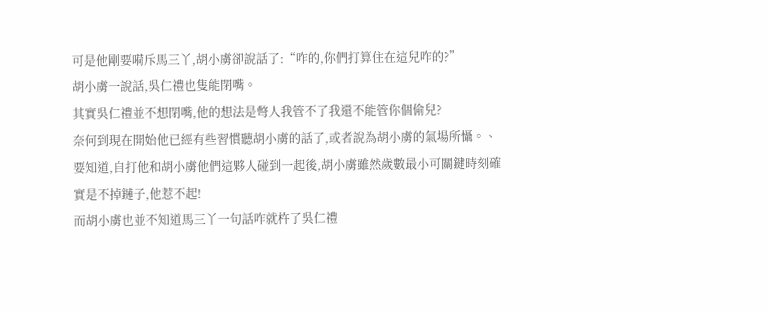可是他剛要嗬斥馬三丫,胡小虜卻說話了:“咋的,你們打算住在這兒咋的?”
胡小虜一說話,吳仁禮也隻能閉嘴。
其實吳仁禮並不想閉嘴,他的想法是彆人我管不了我還不能管你個偷兒?
奈何到現在開始他已經有些習慣聽胡小虜的話了,或者說為胡小虜的氣場所懾。、
要知道,自打他和胡小虜他們這夥人碰到一起後,胡小虜雖然歲數最小可關鍵時刻確實是不掉鏈子,他惹不起!
而胡小虜也並不知道馬三丫一句話咋就杵了吳仁禮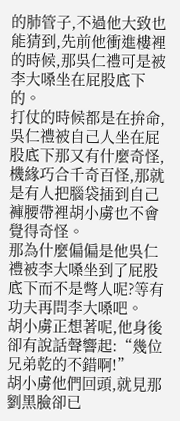的肺管子,不過他大致也能猜到,先前他衝進樓裡的時候,那吳仁禮可是被李大嗓坐在屁股底下的。
打仗的時候都是在拚命,吳仁禮被自己人坐在屁股底下那又有什麼奇怪,機緣巧合千奇百怪,那就是有人把腦袋插到自己褲腰帶裡胡小虜也不會覺得奇怪。
那為什麼偏偏是他吳仁禮被李大嗓坐到了屁股底下而不是彆人呢?等有功夫再問李大嗓吧。
胡小虜正想著呢,他身後卻有說話聲響起:“幾位兄弟乾的不錯啊!”
胡小虜他們回頭,就見那劉黑臉卻已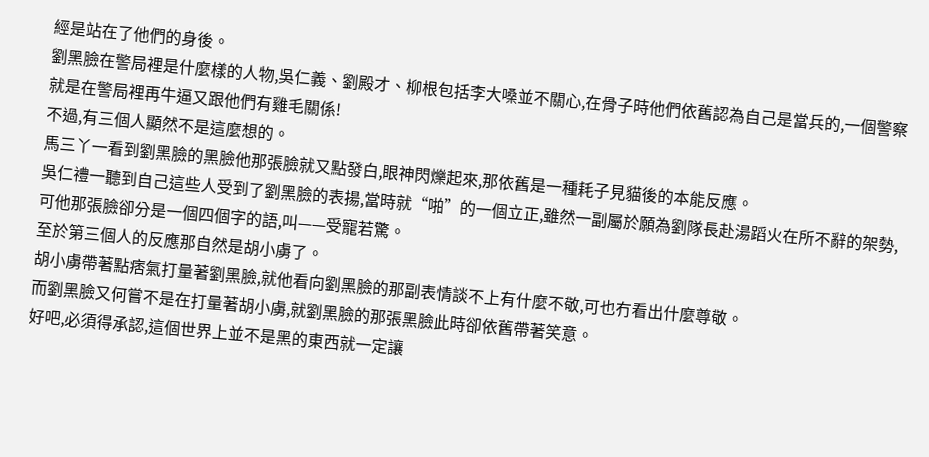經是站在了他們的身後。
劉黑臉在警局裡是什麼樣的人物,吳仁義、劉殿才、柳根包括李大嗓並不關心,在骨子時他們依舊認為自己是當兵的,一個警察就是在警局裡再牛逼又跟他們有雞毛關係!
不過,有三個人顯然不是這麼想的。
馬三丫一看到劉黑臉的黑臉他那張臉就又點發白,眼神閃爍起來,那依舊是一種耗子見貓後的本能反應。
吳仁禮一聽到自己這些人受到了劉黑臉的表揚,當時就“啪”的一個立正,雖然一副屬於願為劉隊長赴湯蹈火在所不辭的架勢,可他那張臉卻分是一個四個字的語,叫——受寵若驚。
至於第三個人的反應那自然是胡小虜了。
胡小虜帶著點痞氣打量著劉黑臉,就他看向劉黑臉的那副表情談不上有什麼不敬,可也冇看出什麼尊敬。
而劉黑臉又何嘗不是在打量著胡小虜,就劉黑臉的那張黑臉此時卻依舊帶著笑意。
好吧,必須得承認,這個世界上並不是黑的東西就一定讓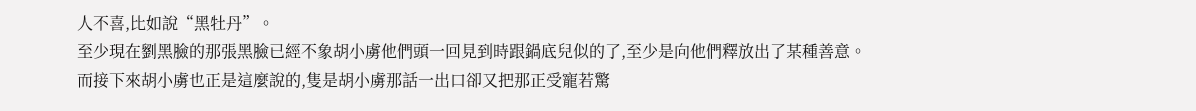人不喜,比如說“黑牡丹”。
至少現在劉黑臉的那張黑臉已經不象胡小虜他們頭一回見到時跟鍋底兒似的了,至少是向他們釋放出了某種善意。
而接下來胡小虜也正是這麼說的,隻是胡小虜那話一出口卻又把那正受寵若驚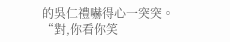的吳仁禮嚇得心一突突。
“對,你看你笑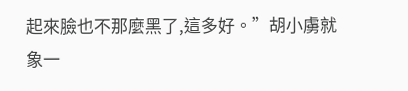起來臉也不那麼黑了,這多好。”胡小虜就象一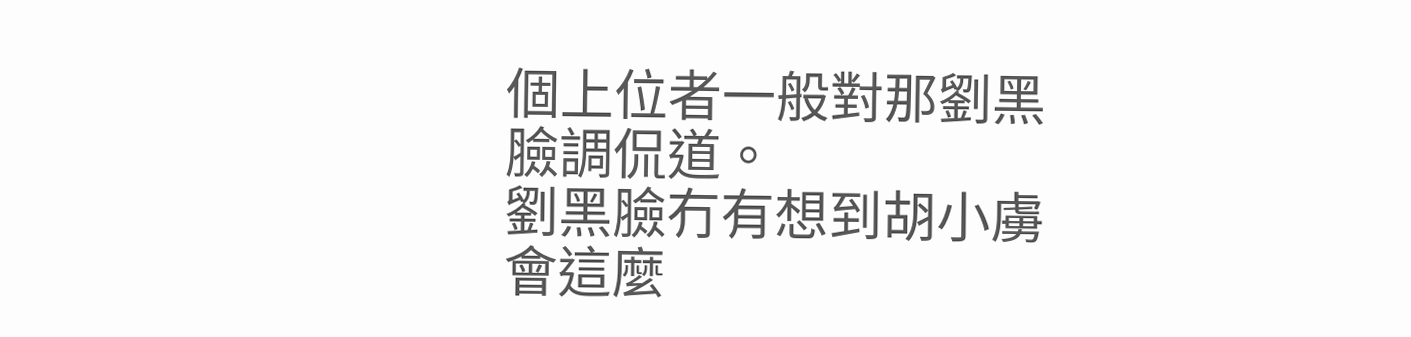個上位者一般對那劉黑臉調侃道。
劉黑臉冇有想到胡小虜會這麼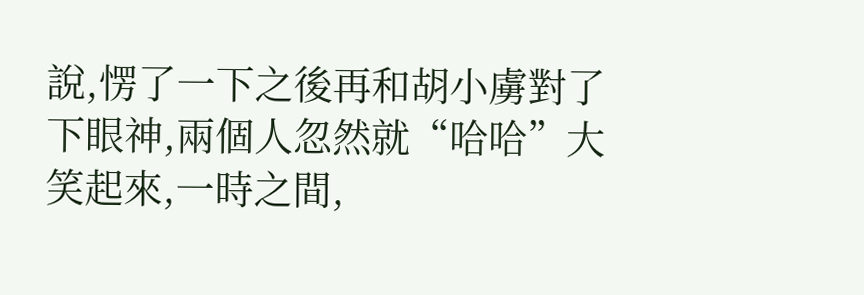說,愣了一下之後再和胡小虜對了下眼神,兩個人忽然就“哈哈”大笑起來,一時之間,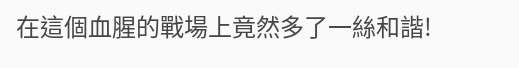在這個血腥的戰場上竟然多了一絲和諧!